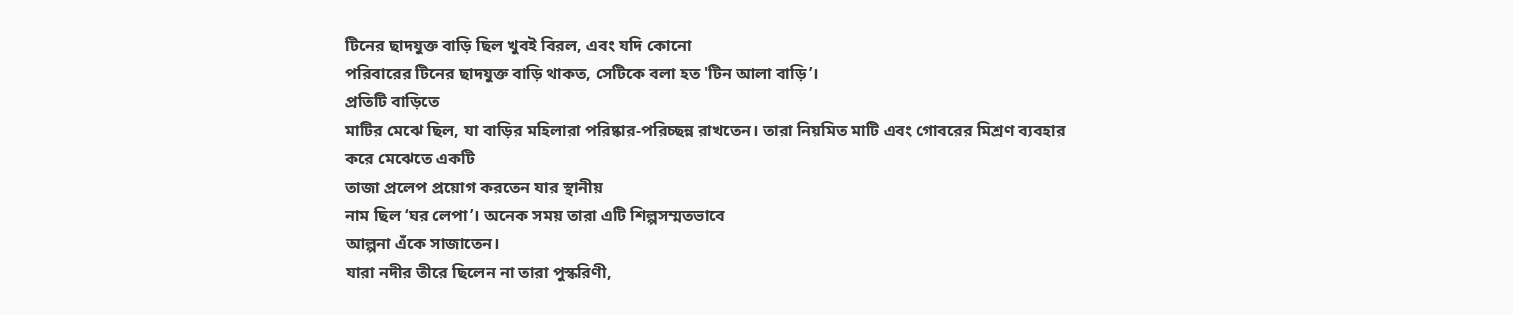টিনের ছাদযুক্ত বাড়ি ছিল খুবই বিরল, এবং যদি কোনো
পরিবারের টিনের ছাদযুক্ত বাড়ি থাকত, সেটিকে বলা হত 'টিন আলা বাড়ি’।
প্রতিটি বাড়িতে
মাটির মেঝে ছিল, যা বাড়ির মহিলারা পরিষ্কার-পরিচ্ছন্ন রাখতেন। তারা নিয়মিত মাটি এবং গোবরের মিশ্রণ ব্যবহার করে মেঝেতে একটি
তাজা প্রলেপ প্রয়োগ করতেন যার স্থানীয়
নাম ছিল ‘ঘর লেপা’। অনেক সময় তারা এটি শিল্পসম্মতভাবে
আল্পনা এঁকে সাজাতেন।
যাব়া নদীব় তীব়ে ছিলেন না তাব়া পুস্কব়িণী,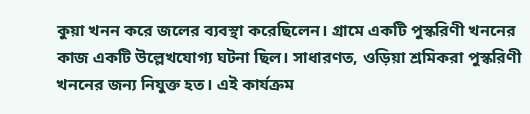কুয়া খনন কব়ে জলেব় ব্যবস্থা কব়েছিলেন। গ্রামে একটি পুস্কব়িণী খননের কাজ একটি উল্লেখযোগ্য ঘটনা ছিল। সাধারণত, ওড়িয়া শ্রমিকরা পুস্কব়িণী খননের জন্য নিযুক্ত হত। এই কার্যক্রম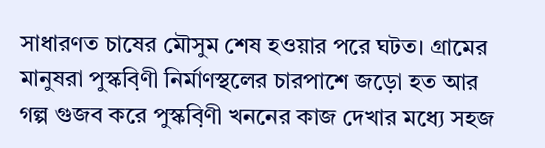সাধারণত চাষের মৌসুম শেষ হওয়ার পরে ঘটত। গ্রামের মানুষরা পুস্কব়িণী নির্মাণস্থলের চারপাশে জড়ো হত আর গল্প গুজব করে পুস্কব়িণী খননের কাজ দেখার মধ্যে সহজ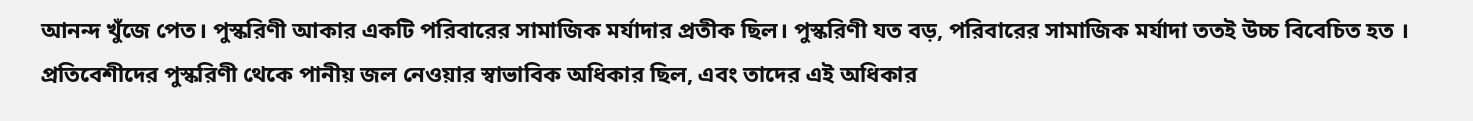আনন্দ খুঁজে পেত। পুস্কব়িণী আকার একটি পরিবারের সামাজিক মর্যাদার প্রতীক ছিল। পুস্কব়িণী যত বড়, পরিবারের সামাজিক মর্যাদা ততই উচ্চ বিবেচিত হত । প্রতিবেশীদের পুস্কব়িণী থেকে পানীয় জল নেওয়ার স্বাভাবিক অধিকার ছিল, এবং তাদের এই অধিকার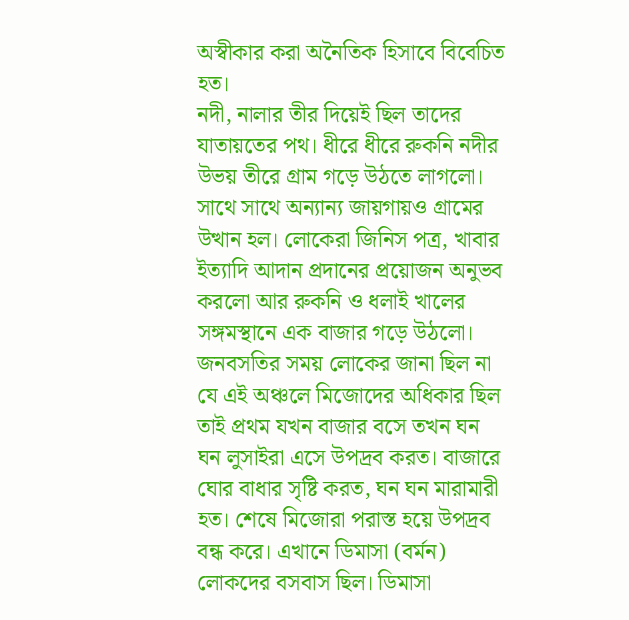অস্বীকার করা অনৈতিক হিসাবে বিবেচিত হত।
নদী, নালাব় তীব় দিয়েই ছিল তাদেব় যাতায়তেব় পথ। ধীব়ে ধীব়ে রুকনি নদীব় উভয় তীব়ে গ্ৰাম গড়ে উঠতে লাগলো। সাথে সাথে অন্যান্য জায়গায়ও গ্ৰামেব় উত্থান হল। লোকেব়া জিনিস পত্ৰ, খাবাব় ইত্যাদি আদান প্ৰদানেব় প্ৰয়োজন অনুভব কব়লো আব় রুকনি ও ধলাই খালেব় সঙ্গমস্থানে এক বাজাব় গড়ে উঠলো। জনবসতিব় সময় লোকেব় জানা ছিল না যে এই অঞ্চলে মিজোদেব় অধিকাব় ছিল তাই প্ৰথম যখন বাজাব় বসে তখন ঘন ঘন লুসাইব়া এসে উপদ্ৰব কব়ত। বাজাব়ে ঘোব় বাধাব় সৃষ্টি কব়ত, ঘন ঘন মাব়ামাব়ী হত। শেষে মিজোব়া পব়াস্ত হয়ে উপদ্ৰব বন্ধ কব়ে। এখানে ডিমাসা (বৰ্মন) লোকদেব় বসবাস ছিল। ডিমাসা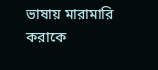ভাষায় মাব়ামাব়ি কব়াকে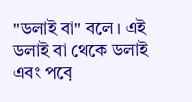"ডলাই বা" বলে। এই ডলাই বা থেকে ডলাই এবং পব়ে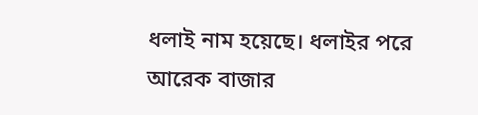ধলাই নাম হয়েছে। ধলাইব় পব়ে আব়েক বাজাব়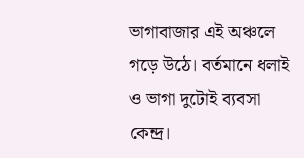ভাগাবাজাব় এই অঞ্চলে গড়ে উঠে। বৰ্তমানে ধলাই ও ভাগা দুটোই ব্যবসা কেন্দ্ৰ।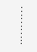………..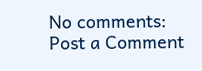No comments:
Post a Comment